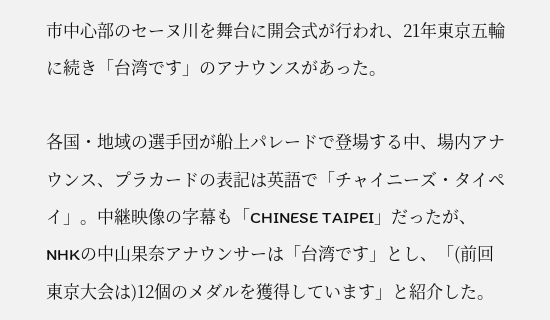市中心部のセーヌ川を舞台に開会式が行われ、21年東京五輪に続き「台湾です」のアナウンスがあった。

各国・地域の選手団が船上パレードで登場する中、場内アナウンス、プラカードの表記は英語で「チャイニーズ・タイペイ」。中継映像の字幕も「CHINESE TAIPEI」だったが、NHKの中山果奈アナウンサーは「台湾です」とし、「(前回東京大会は)12個のメダルを獲得しています」と紹介した。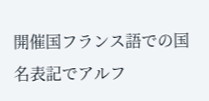開催国フランス語での国名表記でアルフ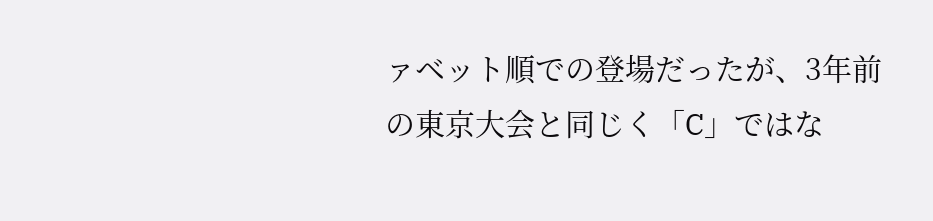ァベット順での登場だったが、3年前の東京大会と同じく「C」ではな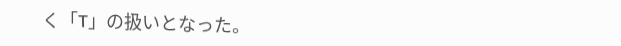く「T」の扱いとなった。